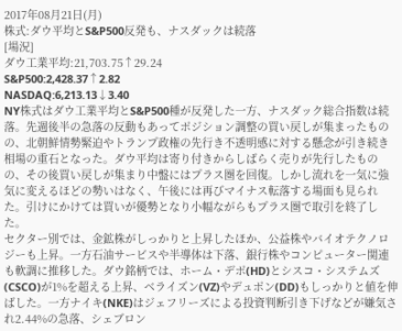2017年08月21日(月)
株式:ダウ平均とS&P500反発も、ナスダックは続落
[場況]
ダウ工業平均:21,703.75↑29.24
S&P500:2,428.37↑2.82
NASDAQ:6,213.13↓3.40
NY株式はダウ工業平均とS&P500種が反発した一方、ナスダック総合指数は続落。先週後半の急落の反動もあってポジション調整の買い戻しが集まったものの、北朝鮮情勢緊迫やトランプ政権の先行き不透明感に対する懸念が引き続き相場の重石となった。ダウ平均は寄り付きからしばらく売りが先行したものの、その後買い戻しが集まり中盤にはプラス圏を回復。しかし流れを一気に強気に変えるほどの勢いはなく、午後には再びマイナス転落する場面も見られた。引けにかけては買いが優勢となり小幅ながらもプラス圏で取引を終了した。
セクター別では、金鉱株がしっかりと上昇したほか、公益株やバイオテクノロジーも上昇。一方石油サービスや半導体は下落、銀行株やコンピューター関連も軟調に推移した。ダウ銘柄では、ホーム・デポ(HD)とシスコ・システムズ(CSCO)が1%を超える上昇、ベライズン(VZ)やデュポン(DD)もしっかりと値を伸ばした。一方ナイキ(NKE)はジェフリーズによる投資判断引き下げなどが嫌気され2.44%の急落、シェブロン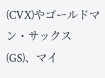(CVX)やゴールドマン・サックス(GS)、マイ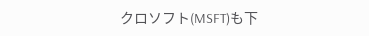クロソフト(MSFT)も下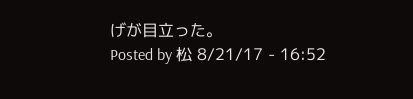げが目立った。
Posted by 松 8/21/17 - 16:52